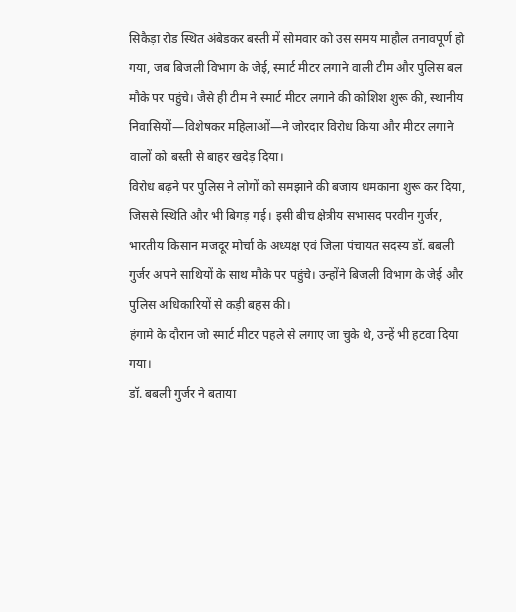सिकैड़ा रोड स्थित अंबेडकर बस्ती में सोमवार को उस समय माहौल तनावपूर्ण हो गया, जब बिजली विभाग के जेई, स्मार्ट मीटर लगाने वाली टीम और पुलिस बल मौके पर पहुंचे। जैसे ही टीम ने स्मार्ट मीटर लगाने की कोशिश शुरू की, स्थानीय निवासियों—विशेषकर महिलाओं—ने जोरदार विरोध किया और मीटर लगाने वालों को बस्ती से बाहर खदेड़ दिया।
विरोध बढ़ने पर पुलिस ने लोगों को समझाने की बजाय धमकाना शुरू कर दिया, जिससे स्थिति और भी बिगड़ गई। इसी बीच क्षेत्रीय सभासद परवीन गुर्जर, भारतीय किसान मजदूर मोर्चा के अध्यक्ष एवं जिला पंचायत सदस्य डॉ. बबली गुर्जर अपने साथियों के साथ मौके पर पहुंचे। उन्होंने बिजली विभाग के जेई और पुलिस अधिकारियों से कड़ी बहस की।
हंगामे के दौरान जो स्मार्ट मीटर पहले से लगाए जा चुके थे, उन्हें भी हटवा दिया गया।
डॉ. बबली गुर्जर ने बताया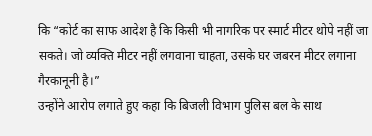कि “कोर्ट का साफ आदेश है कि किसी भी नागरिक पर स्मार्ट मीटर थोपे नहीं जा सकते। जो व्यक्ति मीटर नहीं लगवाना चाहता, उसके घर जबरन मीटर लगाना गैरकानूनी है।”
उन्होंने आरोप लगाते हुए कहा कि बिजली विभाग पुलिस बल के साथ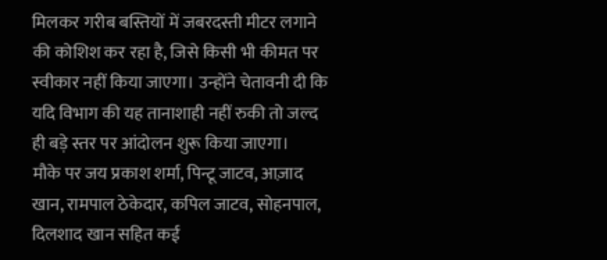मिलकर गरीब बस्तियों में जबरदस्ती मीटर लगाने की कोशिश कर रहा है, जिसे किसी भी कीमत पर स्वीकार नहीं किया जाएगा। उन्होंने चेतावनी दी कि यदि विभाग की यह तानाशाही नहीं रुकी तो जल्द ही बड़े स्तर पर आंदोलन शुरू किया जाएगा।
मौके पर जय प्रकाश शर्मा, पिन्टू जाटव, आज़ाद खान, रामपाल ठेकेदार, कपिल जाटव, सोहनपाल, दिलशाद खान सहित कई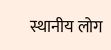स्थानीय लोग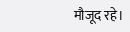मौजूद रहे।